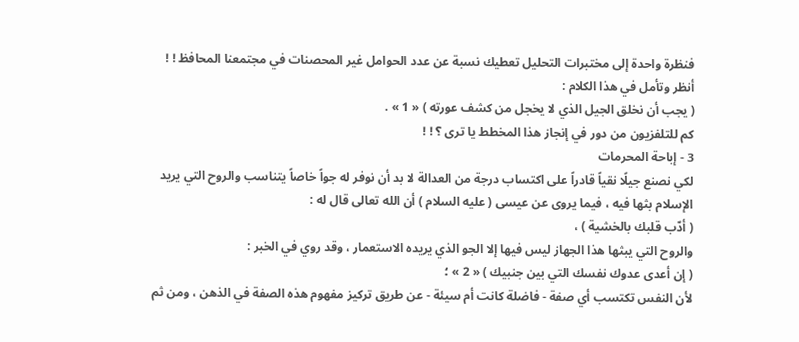فنظرة واحدة إلى مختبرات التحليل تعطيك نسبة عن عدد الحوامل غير المحصنات في مجتمعنا المحافظ ! !
أنظر وتأمل في هذا الكلام :
( يجب أن نخلق الجيل الذي لا يخجل من كشف عورته ) « 1 » .
كم للتلفزيون من دور في إنجاز هذا المخطط يا ترى ؟ ! !
3 - إباحة المحرمات
لكي نصنع جيلًا نقياً قادراً على اكتساب درجة من العدالة لا بد أن نوفر له جواً خاصاً يتناسب والروح التي يريد الإسلام بثها فيه ، فيما يروى عن عيسى ( عليه السلام ) أن الله تعالى قال له :
( أدّب قلبك بالخشية ) ،
والروح التي يبثها هذا الجهاز ليس فيها إلا الجو الذي يريده الاستعمار ، وقد روي في الخبر :
( إن أعدى عدوك نفسك التي بين جنبيك ) « 2 » ؛
لأن النفس تكتسب أي صفة - فاضلة كانت أم سيئة - عن طريق تركيز مفهوم هذه الصفة في الذهن ، ومن ثم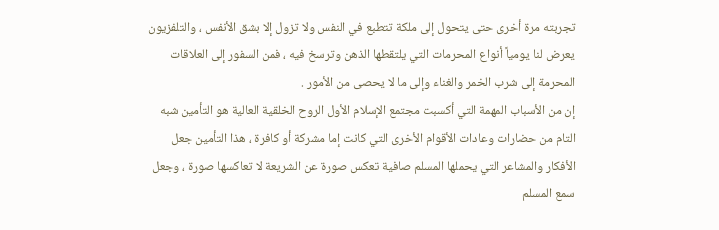تجربته مرة أخرى حتى يتحول إلى ملكة تتطبع في النفس ولا تزول إلا بشق الأنفس ، والتلفزيون يعرض لنا يومياً أنواع المحرمات التي يلتقطها الذهن وترسخ فيه ، فمن السفور إلى العلاقات المحرمة إلى شرب الخمر والغناء وإلى ما لا يحصى من الأمور .
إن من الأسباب المهمة التي أكسبت مجتمع الإسلام الأول الروح الخلقية العالية هو التأمين شبه التام من حضارات وعادات الأقوام الأخرى التي كانت إما مشركة أو كافرة ، هذا التأمين جعل الأفكار والمشاعر التي يحملها المسلم صافية تعكس صورة عن الشريعة لا تعاكسها صورة ، وجعل سمع المسلم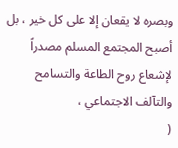وبصره لا يقعان إلا على كل خير ، بل أصبح المجتمع المسلم مصدراً لإشعاع روح الطاعة والتسامح والتآلف الاجتماعي ،
(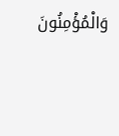وَالْمُؤْمِنُونَ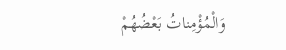وَالْمُؤْمِناتُ بَعْضُهُمْ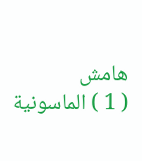هامش
( 1 ) الماسونية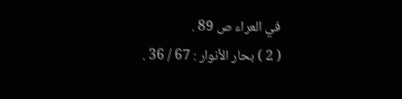في العراء ص 89 .
( 2 ) بحار الأنوار : 67 / 36 .